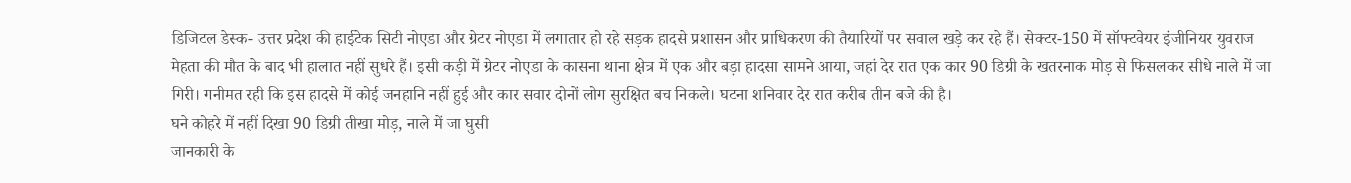डिजिटल डेस्क- उत्तर प्रदेश की हाईटेक सिटी नोएडा और ग्रेटर नोएडा में लगातार हो रहे सड़क हादसे प्रशासन और प्राधिकरण की तैयारियों पर सवाल खड़े कर रहे हैं। सेक्टर-150 में सॉफ्टवेयर इंजीनियर युवराज मेहता की मौत के बाद भी हालात नहीं सुधरे हैं। इसी कड़ी में ग्रेटर नोएडा के कासना थाना क्षेत्र में एक और बड़ा हादसा सामने आया, जहां देर रात एक कार 90 डिग्री के खतरनाक मोड़ से फिसलकर सीधे नाले में जा गिरी। गनीमत रही कि इस हादसे में कोई जनहानि नहीं हुई और कार सवार दोनों लोग सुरक्षित बच निकले। घटना शनिवार देर रात करीब तीन बजे की है।
घने कोहरे में नहीं दिखा 90 डिग्री तीखा मोड़, नाले में जा घुसी
जानकारी के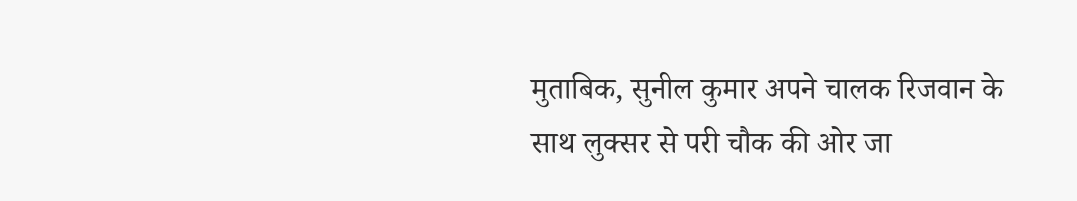मुताबिक, सुनील कुमार अपने चालक रिजवान के साथ लुक्सर से परी चौक की ओर जा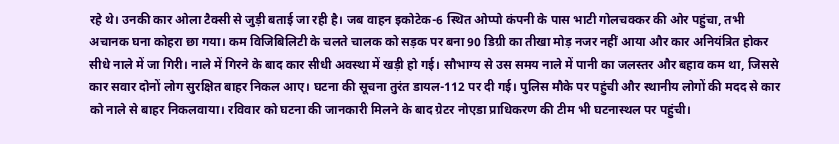रहे थे। उनकी कार ओला टैक्सी से जुड़ी बताई जा रही है। जब वाहन इकोटेक-6 स्थित ओप्पो कंपनी के पास भाटी गोलचक्कर की ओर पहुंचा, तभी अचानक घना कोहरा छा गया। कम विजिबिलिटी के चलते चालक को सड़क पर बना 90 डिग्री का तीखा मोड़ नजर नहीं आया और कार अनियंत्रित होकर सीधे नाले में जा गिरी। नाले में गिरने के बाद कार सीधी अवस्था में खड़ी हो गई। सौभाग्य से उस समय नाले में पानी का जलस्तर और बहाव कम था, जिससे कार सवार दोनों लोग सुरक्षित बाहर निकल आए। घटना की सूचना तुरंत डायल-112 पर दी गई। पुलिस मौके पर पहुंची और स्थानीय लोगों की मदद से कार को नाले से बाहर निकलवाया। रविवार को घटना की जानकारी मिलने के बाद ग्रेटर नोएडा प्राधिकरण की टीम भी घटनास्थल पर पहुंची।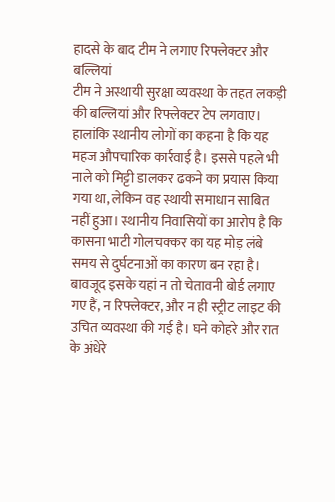हादसे के बाद टीम ने लगाए रिफ्लेक्टर और बल्लियां
टीम ने अस्थायी सुरक्षा व्यवस्था के तहत लकड़ी की बल्लियां और रिफ्लेक्टर टेप लगवाए। हालांकि स्थानीय लोगों का कहना है कि यह महज औपचारिक कार्रवाई है। इससे पहले भी नाले को मिट्टी डालकर ढकने का प्रयास किया गया था, लेकिन वह स्थायी समाधान साबित नहीं हुआ। स्थानीय निवासियों का आरोप है कि कासना भाटी गोलचक्कर का यह मोड़ लंबे समय से दुर्घटनाओं का कारण बन रहा है। बावजूद इसके यहां न तो चेतावनी बोर्ड लगाए गए हैं, न रिफ्लेक्टर, और न ही स्ट्रीट लाइट की उचित व्यवस्था की गई है। घने कोहरे और रात के अंधेरे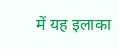में यह इलाका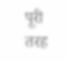पूरी तरह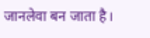जानलेवा बन जाता है।